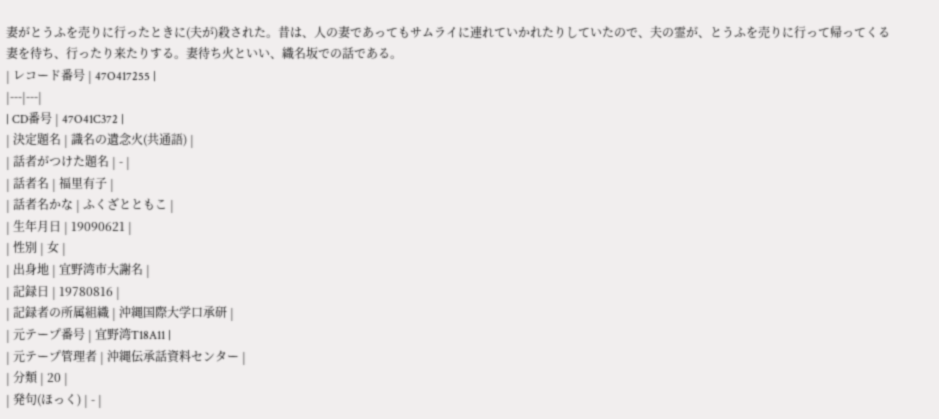妻がとうふを売りに行ったときに(夫が)殺された。昔は、人の妻であってもサムライに連れていかれたりしていたので、夫の霊が、とうふを売りに行って帰ってくる妻を待ち、行ったり来たりする。妻待ち火といい、織名坂での話である。
| レコード番号 | 47O417255 |
|---|---|
| CD番号 | 47O41C372 |
| 決定題名 | 識名の遺念火(共通語) |
| 話者がつけた題名 | - |
| 話者名 | 福里有子 |
| 話者名かな | ふくざとともこ |
| 生年月日 | 19090621 |
| 性別 | 女 |
| 出身地 | 宜野湾市大謝名 |
| 記録日 | 19780816 |
| 記録者の所属組織 | 沖縄国際大学口承研 |
| 元テープ番号 | 宜野湾T18A11 |
| 元テープ管理者 | 沖縄伝承話資料センター |
| 分類 | 20 |
| 発句(ほっく) | - |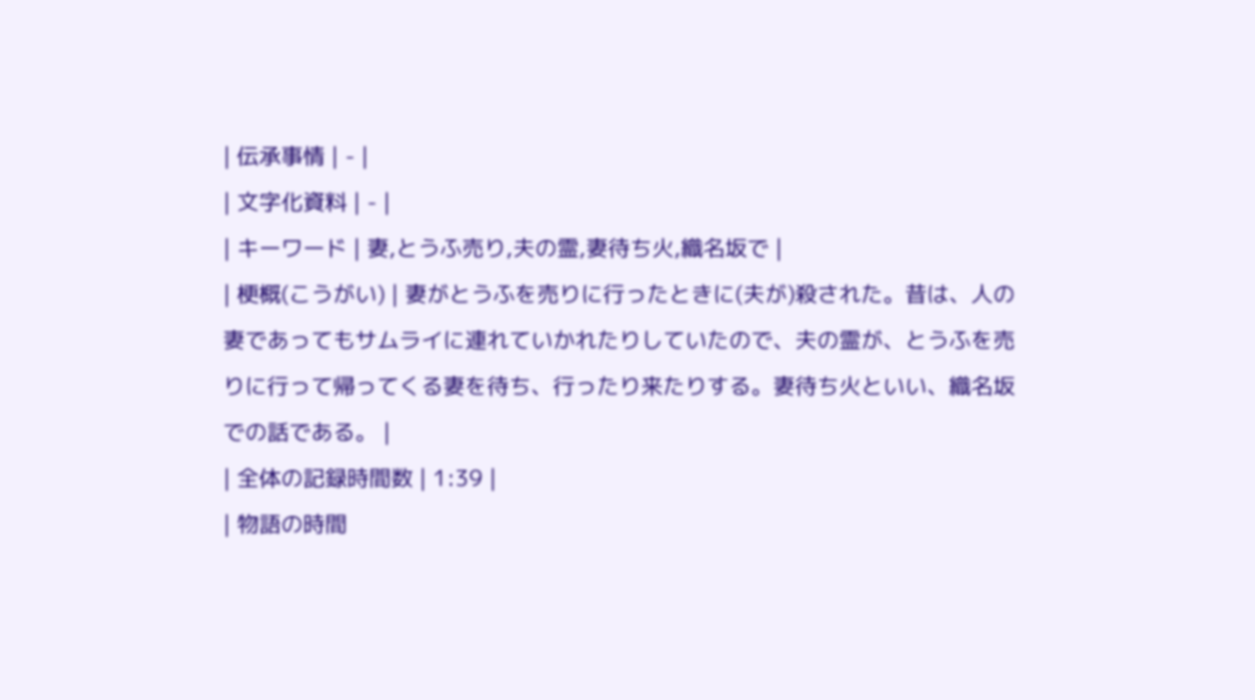| 伝承事情 | - |
| 文字化資料 | - |
| キーワード | 妻,とうふ売り,夫の霊,妻待ち火,織名坂で |
| 梗概(こうがい) | 妻がとうふを売りに行ったときに(夫が)殺された。昔は、人の妻であってもサムライに連れていかれたりしていたので、夫の霊が、とうふを売りに行って帰ってくる妻を待ち、行ったり来たりする。妻待ち火といい、織名坂での話である。 |
| 全体の記録時間数 | 1:39 |
| 物語の時間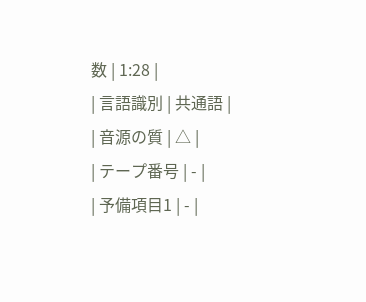数 | 1:28 |
| 言語識別 | 共通語 |
| 音源の質 | △ |
| テープ番号 | - |
| 予備項目1 | - |